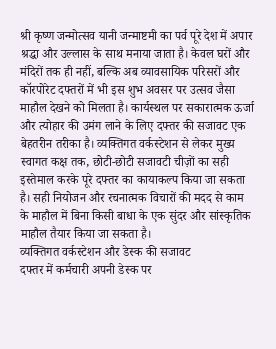श्री कृष्ण जन्मोत्सव यानी जन्माष्टमी का पर्व पूरे देश में अपार श्रद्धा और उल्लास के साथ मनाया जाता है। केवल घरों और मंदिरों तक ही नहीं, बल्कि अब व्यावसायिक परिसरों और कॉरपोरेट दफ्तरों में भी इस शुभ अवसर पर उत्सव जैसा माहौल देखने को मिलता है। कार्यस्थल पर सकारात्मक ऊर्जा और त्योहार की उमंग लाने के लिए दफ्तर की सजावट एक बेहतरीन तरीका है। व्यक्तिगत वर्कस्टेशन से लेकर मुख्य स्वागत कक्ष तक, छोटी-छोटी सजावटी चीज़ों का सही इस्तेमाल करके पूरे दफ्तर का कायाकल्प किया जा सकता है। सही नियोजन और रचनात्मक विचारों की मदद से काम के माहौल में बिना किसी बाधा के एक सुंदर और सांस्कृतिक माहौल तैयार किया जा सकता है।
व्यक्तिगत वर्कस्टेशन और डेस्क की सजावट
दफ्तर में कर्मचारी अपनी डेस्क पर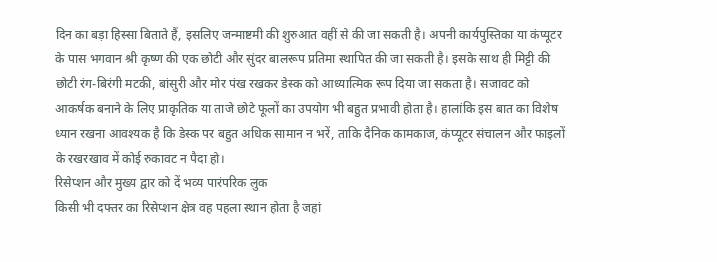दिन का बड़ा हिस्सा बिताते हैं, इसलिए जन्माष्टमी की शुरुआत वहीं से की जा सकती है। अपनी कार्यपुस्तिका या कंप्यूटर के पास भगवान श्री कृष्ण की एक छोटी और सुंदर बालरूप प्रतिमा स्थापित की जा सकती है। इसके साथ ही मिट्टी की छोटी रंग-बिरंगी मटकी, बांसुरी और मोर पंख रखकर डेस्क को आध्यात्मिक रूप दिया जा सकता है। सजावट को आकर्षक बनाने के लिए प्राकृतिक या ताजे छोटे फूलों का उपयोग भी बहुत प्रभावी होता है। हालांकि इस बात का विशेष ध्यान रखना आवश्यक है कि डेस्क पर बहुत अधिक सामान न भरें, ताकि दैनिक कामकाज, कंप्यूटर संचालन और फाइलों के रखरखाव में कोई रुकावट न पैदा हो।
रिसेप्शन और मुख्य द्वार को दें भव्य पारंपरिक लुक
किसी भी दफ्तर का रिसेप्शन क्षेत्र वह पहला स्थान होता है जहां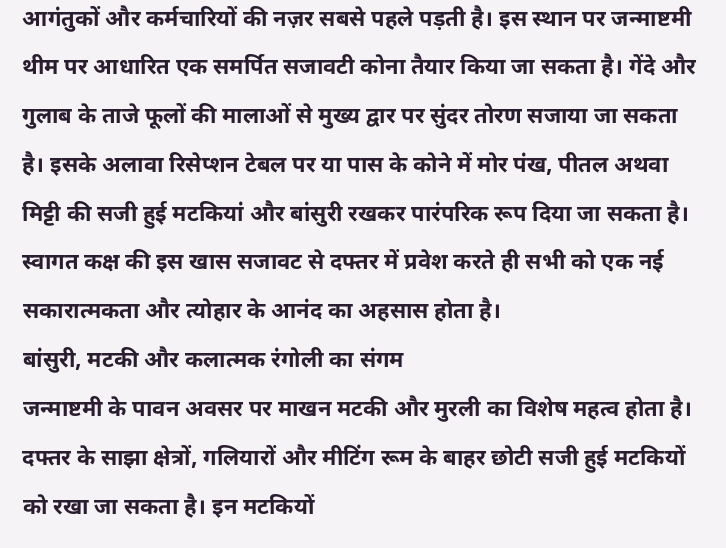आगंतुकों और कर्मचारियों की नज़र सबसे पहले पड़ती है। इस स्थान पर जन्माष्टमी थीम पर आधारित एक समर्पित सजावटी कोना तैयार किया जा सकता है। गेंदे और गुलाब के ताजे फूलों की मालाओं से मुख्य द्वार पर सुंदर तोरण सजाया जा सकता है। इसके अलावा रिसेप्शन टेबल पर या पास के कोने में मोर पंख, पीतल अथवा मिट्टी की सजी हुई मटकियां और बांसुरी रखकर पारंपरिक रूप दिया जा सकता है। स्वागत कक्ष की इस खास सजावट से दफ्तर में प्रवेश करते ही सभी को एक नई सकारात्मकता और त्योहार के आनंद का अहसास होता है।
बांसुरी, मटकी और कलात्मक रंगोली का संगम
जन्माष्टमी के पावन अवसर पर माखन मटकी और मुरली का विशेष महत्व होता है। दफ्तर के साझा क्षेत्रों, गलियारों और मीटिंग रूम के बाहर छोटी सजी हुई मटकियों को रखा जा सकता है। इन मटकियों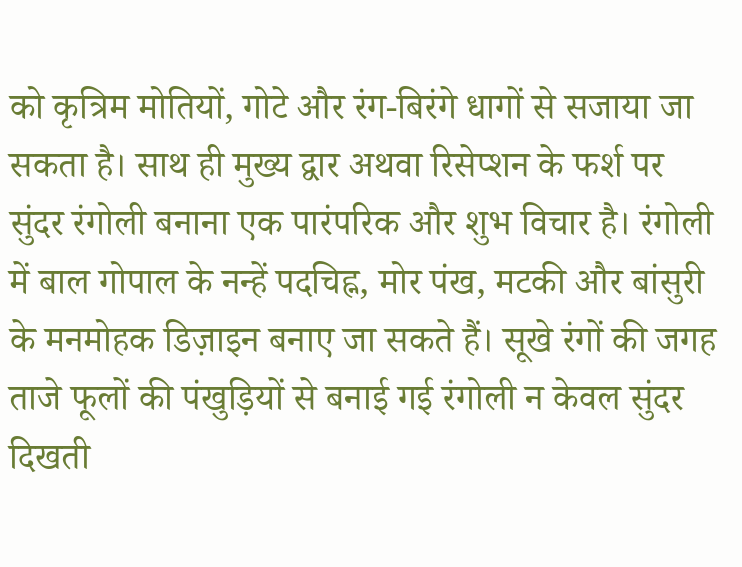को कृत्रिम मोतियों, गोटे और रंग-बिरंगे धागों से सजाया जा सकता है। साथ ही मुख्य द्वार अथवा रिसेप्शन के फर्श पर सुंदर रंगोली बनाना एक पारंपरिक और शुभ विचार है। रंगोली में बाल गोपाल के नन्हें पदचिह्न, मोर पंख, मटकी और बांसुरी के मनमोहक डिज़ाइन बनाए जा सकते हैं। सूखे रंगों की जगह ताजे फूलों की पंखुड़ियों से बनाई गई रंगोली न केवल सुंदर दिखती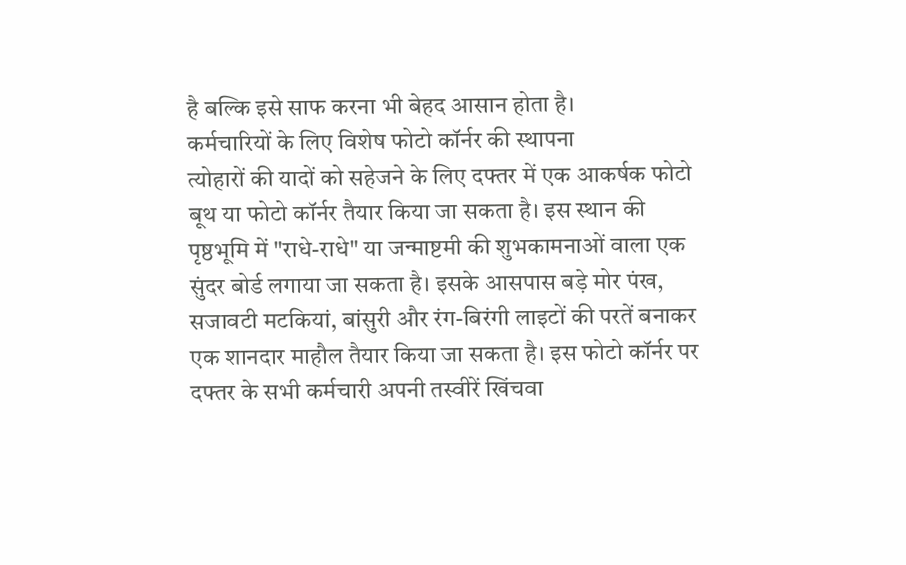है बल्कि इसे साफ करना भी बेहद आसान होता है।
कर्मचारियों के लिए विशेष फोटो कॉर्नर की स्थापना
त्योहारों की यादों को सहेजने के लिए दफ्तर में एक आकर्षक फोटो बूथ या फोटो कॉर्नर तैयार किया जा सकता है। इस स्थान की पृष्ठभूमि में "राधे-राधे" या जन्माष्टमी की शुभकामनाओं वाला एक सुंदर बोर्ड लगाया जा सकता है। इसके आसपास बड़े मोर पंख, सजावटी मटकियां, बांसुरी और रंग-बिरंगी लाइटों की परतें बनाकर एक शानदार माहौल तैयार किया जा सकता है। इस फोटो कॉर्नर पर दफ्तर के सभी कर्मचारी अपनी तस्वीरें खिंचवा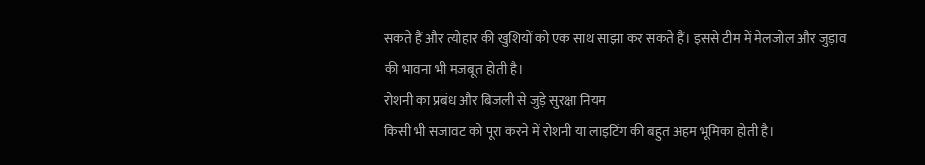सकते हैं और त्योहार की खुशियों को एक साथ साझा कर सकते हैं। इससे टीम में मेलजोल और जुड़ाव की भावना भी मजबूत होती है।
रोशनी का प्रबंध और बिजली से जुड़े सुरक्षा नियम
किसी भी सजावट को पूरा करने में रोशनी या लाइटिंग की बहुत अहम भूमिका होती है।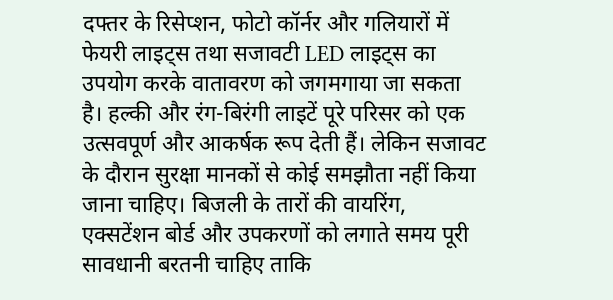दफ्तर के रिसेप्शन, फोटो कॉर्नर और गलियारों में फेयरी लाइट्स तथा सजावटी LED लाइट्स का उपयोग करके वातावरण को जगमगाया जा सकता है। हल्की और रंग-बिरंगी लाइटें पूरे परिसर को एक उत्सवपूर्ण और आकर्षक रूप देती हैं। लेकिन सजावट के दौरान सुरक्षा मानकों से कोई समझौता नहीं किया जाना चाहिए। बिजली के तारों की वायरिंग, एक्सटेंशन बोर्ड और उपकरणों को लगाते समय पूरी सावधानी बरतनी चाहिए ताकि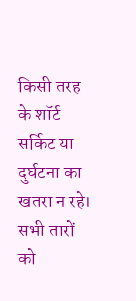किसी तरह के शॉर्ट सर्किट या दुर्घटना का खतरा न रहे। सभी तारों को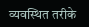व्यवस्थित तरीके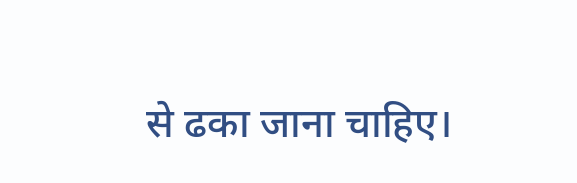से ढका जाना चाहिए।